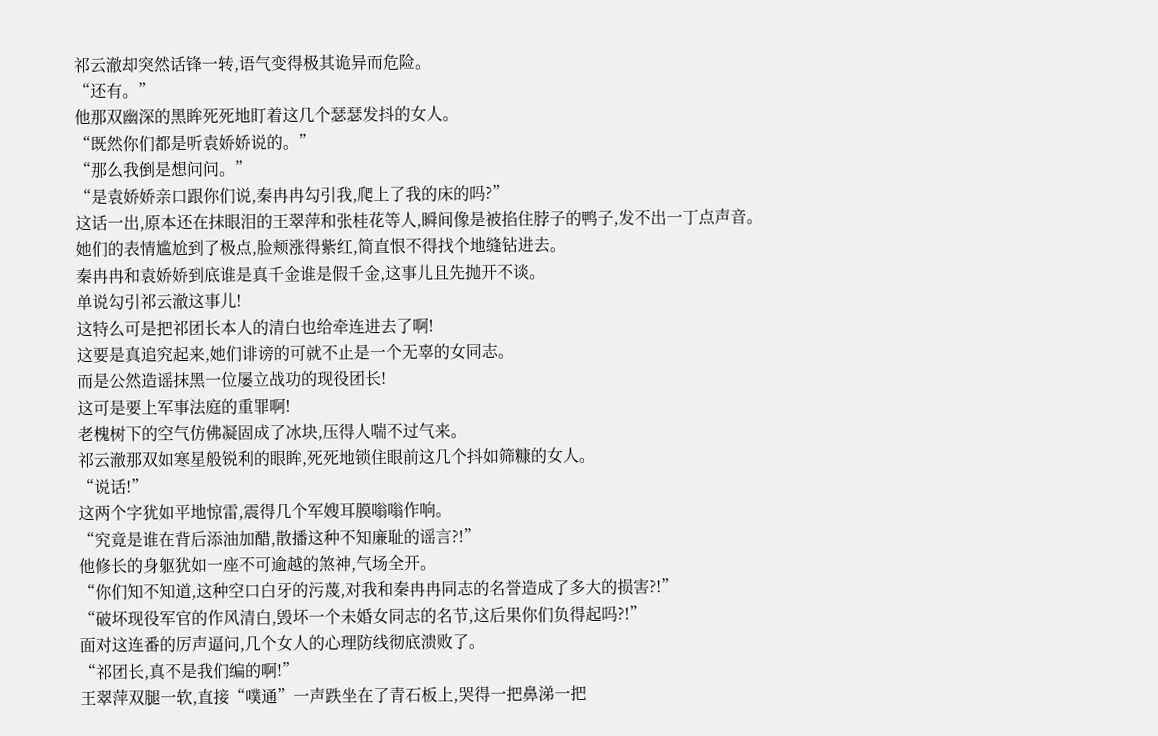祁云澈却突然话锋一转,语气变得极其诡异而危险。
“还有。”
他那双幽深的黑眸死死地盯着这几个瑟瑟发抖的女人。
“既然你们都是听袁娇娇说的。”
“那么我倒是想问问。”
“是袁娇娇亲口跟你们说,秦冉冉勾引我,爬上了我的床的吗?”
这话一出,原本还在抹眼泪的王翠萍和张桂花等人,瞬间像是被掐住脖子的鸭子,发不出一丁点声音。
她们的表情尴尬到了极点,脸颊涨得紫红,简直恨不得找个地缝钻进去。
秦冉冉和袁娇娇到底谁是真千金谁是假千金,这事儿且先抛开不谈。
单说勾引祁云澈这事儿!
这特么可是把祁团长本人的清白也给牵连进去了啊!
这要是真追究起来,她们诽谤的可就不止是一个无辜的女同志。
而是公然造谣抹黑一位屡立战功的现役团长!
这可是要上军事法庭的重罪啊!
老槐树下的空气仿佛凝固成了冰块,压得人喘不过气来。
祁云澈那双如寒星般锐利的眼眸,死死地锁住眼前这几个抖如筛糠的女人。
“说话!”
这两个字犹如平地惊雷,震得几个军嫂耳膜嗡嗡作响。
“究竟是谁在背后添油加醋,散播这种不知廉耻的谣言?!”
他修长的身躯犹如一座不可逾越的煞神,气场全开。
“你们知不知道,这种空口白牙的污蔑,对我和秦冉冉同志的名誉造成了多大的损害?!”
“破坏现役军官的作风清白,毁坏一个未婚女同志的名节,这后果你们负得起吗?!”
面对这连番的厉声逼问,几个女人的心理防线彻底溃败了。
“祁团长,真不是我们编的啊!”
王翠萍双腿一软,直接“噗通”一声跌坐在了青石板上,哭得一把鼻涕一把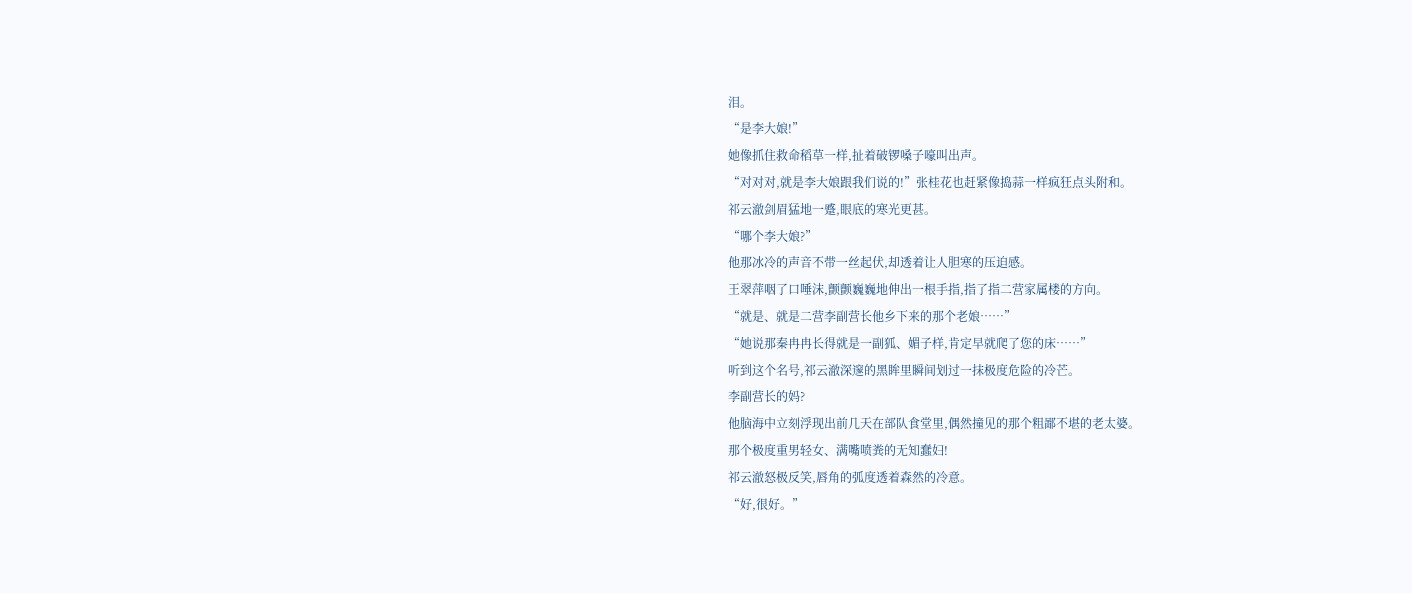泪。
“是李大娘!”
她像抓住救命稻草一样,扯着破锣嗓子嚎叫出声。
“对对对,就是李大娘跟我们说的!”张桂花也赶紧像捣蒜一样疯狂点头附和。
祁云澈剑眉猛地一蹙,眼底的寒光更甚。
“哪个李大娘?”
他那冰冷的声音不带一丝起伏,却透着让人胆寒的压迫感。
王翠萍咽了口唾沫,颤颤巍巍地伸出一根手指,指了指二营家属楼的方向。
“就是、就是二营李副营长他乡下来的那个老娘……”
“她说那秦冉冉长得就是一副狐、媚子样,肯定早就爬了您的床……”
听到这个名号,祁云澈深邃的黑眸里瞬间划过一抹极度危险的冷芒。
李副营长的妈?
他脑海中立刻浮现出前几天在部队食堂里,偶然撞见的那个粗鄙不堪的老太婆。
那个极度重男轻女、满嘴喷粪的无知蠢妇!
祁云澈怒极反笑,唇角的弧度透着森然的冷意。
“好,很好。”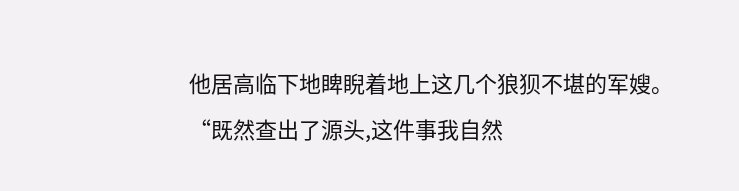他居高临下地睥睨着地上这几个狼狈不堪的军嫂。
“既然查出了源头,这件事我自然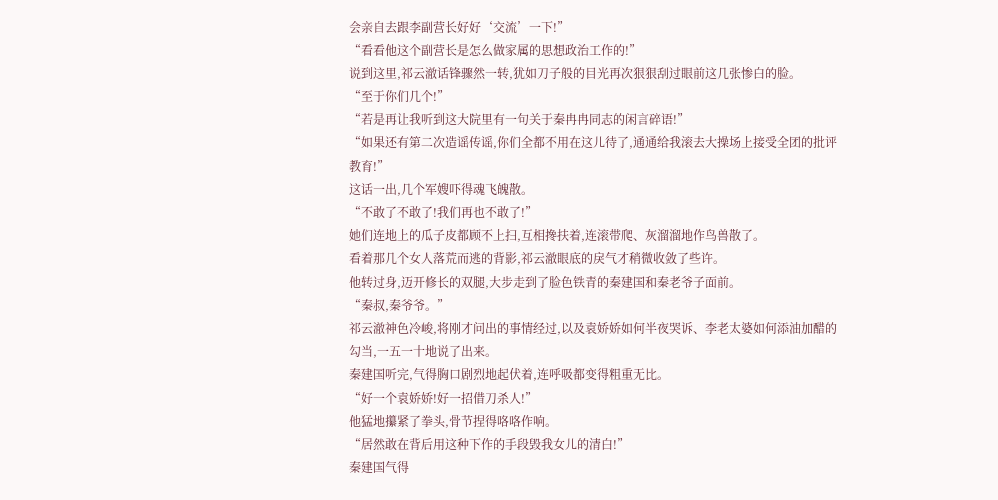会亲自去跟李副营长好好‘交流’一下!”
“看看他这个副营长是怎么做家属的思想政治工作的!”
说到这里,祁云澈话锋骤然一转,犹如刀子般的目光再次狠狠刮过眼前这几张惨白的脸。
“至于你们几个!”
“若是再让我听到这大院里有一句关于秦冉冉同志的闲言碎语!”
“如果还有第二次造谣传谣,你们全都不用在这儿待了,通通给我滚去大操场上接受全团的批评教育!”
这话一出,几个军嫂吓得魂飞魄散。
“不敢了不敢了!我们再也不敢了!”
她们连地上的瓜子皮都顾不上扫,互相搀扶着,连滚带爬、灰溜溜地作鸟兽散了。
看着那几个女人落荒而逃的背影,祁云澈眼底的戾气才稍微收敛了些许。
他转过身,迈开修长的双腿,大步走到了脸色铁青的秦建国和秦老爷子面前。
“秦叔,秦爷爷。”
祁云澈神色冷峻,将刚才问出的事情经过,以及袁娇娇如何半夜哭诉、李老太婆如何添油加醋的勾当,一五一十地说了出来。
秦建国听完,气得胸口剧烈地起伏着,连呼吸都变得粗重无比。
“好一个袁娇娇!好一招借刀杀人!”
他猛地攥紧了拳头,骨节捏得咯咯作响。
“居然敢在背后用这种下作的手段毁我女儿的清白!”
秦建国气得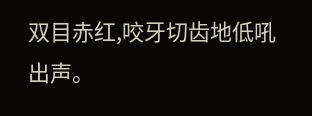双目赤红,咬牙切齿地低吼出声。